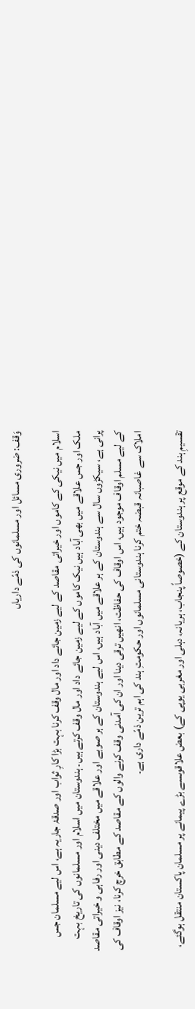وَقف: ضروری مسائل اور مسلمانوں کی ذمّے داریاں

اسلام میں نیکی کے کاموں اور خیراتی مقاصد کے لیے زمین جائے داد اور مال وقف کرنا بہت بڑا کارِ ثواب اور صدقۂ جاریہ ہے، اس لیے مسلمان جس ملک اور جس علاقے میں بھی آباد ہیں نیک کاموں کے لیے زمین جائے داد اور مال وقف کرتے ہیں۔ ہندوستان میں اسلام اور مسلمانوں کی تاریخ بہت پرانی ہے، سیکڑوں سال سے ہندوستان کے ہر علاقے میں آباد ہیں، اس لیے ہندوستان کے ہر صوبے اور علاقے میں مختلف دینی اور رفاہی و خیراتی مقاصد کے لیے مسلم اوقاف موجود ہیں، اس اوقاف کی حفاظت، انھیں ترقی دینا اور ان کی آمدنی وقف کرنے والوں کے مقاصد کے مطابق خرچ کرنا، نیز اوقاف کی املاک سے غاصبانہ قبضہ ختم کرنا ہندوستانی مسلمانوں اور حکومتِ ہند کی اہم ترین ذمّے داری ہے۔

تقسیمِ ہند کے موقع پر ہندوستان کے (خصوصاً پنجاب، ہریانہ، دہلی اور مغربی یوپی کے) بعض علاقوںسے بڑے پیمانے پر مسلمان پاکستان منتقل ہوگئے،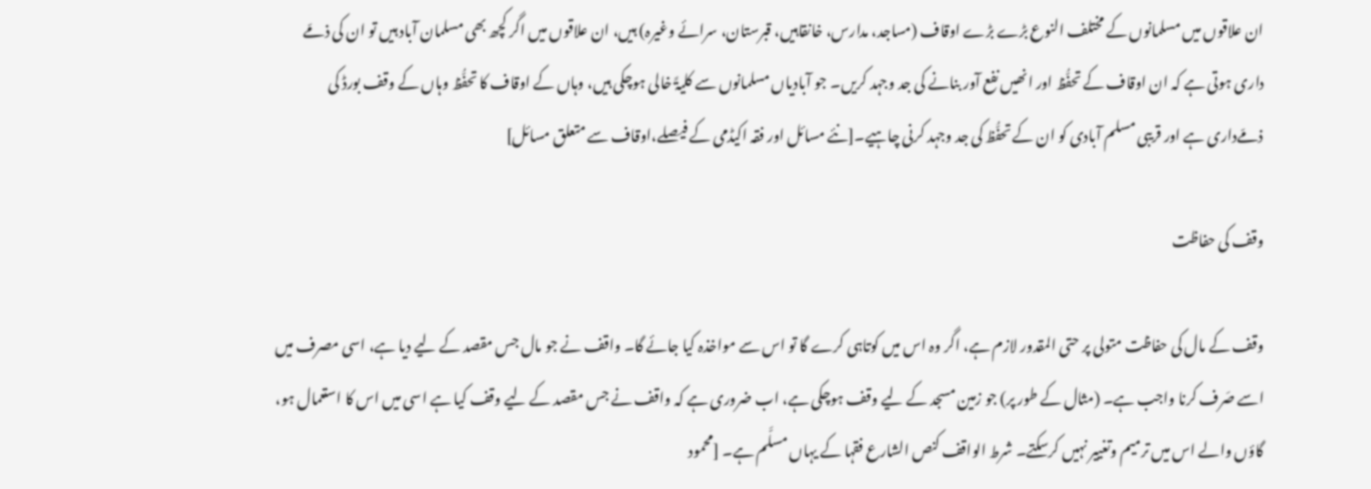ان علاقوں میں مسلمانوں کے مختلف النوع بڑے بڑے اوقاف (مساجد، مدارس، خانقاہیں، قبرستان، سرائے وغیرہ) ہیں، ان علاقوں میں اگر کچھ بھی مسلمان آباد ہیں تو ان کی ذمّے داری ہوتی ہے کہ ان اوقاف کے تحفُّظ اور انھیں نفع آور بنانے کی جد وجہد کریں۔ جو آبادیاں مسلمانوں سے کلیۃً خالی ہوچکی ہیں، وہاں کے اوقاف کا تحفُّظ وہاں کے وقف بورڈ کی ذمّےداری ہے اور قریبی مسلم آبادی کو ان کے تحفُّظ کی جد وجہد کرنی چاہیے۔[نئے مسائل اور فقہ اکیڈمی کے فیصلے،اوقاف سے متعلق مسائل]

وقف کی حفاظت

وقف کے مال کی حفاظت متولی پر حتی المقدور لازم ہے، اگر وہ اس میں کوتاہی کرے گا تو اس سے مواخذہ کیا جائے گا۔ واقف نے جو مال جس مقصد کے لیے دیا ہے، اسی مصرف میں اسے صَرف کرنا واجب ہے۔ (مثال کے طور پر) جو زمین مسجد کے لیے وقف ہوچکی ہے، اب ضروری ہے کہ واقف نے جس مقصد کے لیے وقف کیا ہے اسی میں اس کا استعمال ہو، گاؤں والے اس میں ترمیم وتغییر نہیں کرسکتے۔ شرط الواقف کنص الشارع فقہا کے یہاں مسلَّم ہے۔ [محمود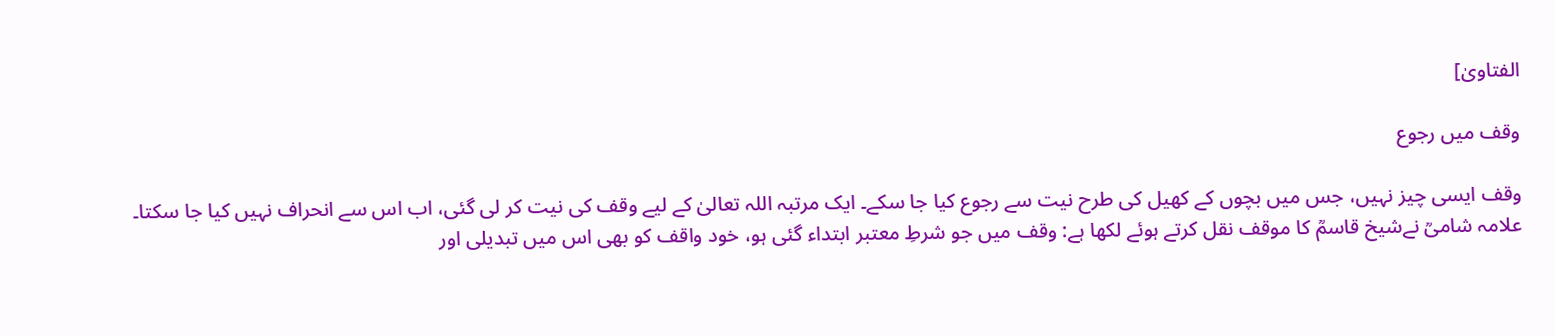الفتاویٰ]

وقف میں رجوع

وقف ایسی چیز نہیں، جس میں بچوں کے کھیل کی طرح نیت سے رجوع کیا جا سکے۔ ایک مرتبہ اللہ تعالیٰ کے لیے وقف کی نیت کر لی گئی، اب اس سے انحراف نہیں کیا جا سکتا۔ علامہ شامیؒ نےشیخ قاسمؒ کا موقف نقل کرتے ہوئے لکھا ہے: وقف میں جو شرطِ معتبر ابتداء گئی ہو، خود واقف کو بھی اس میں تبدیلی اور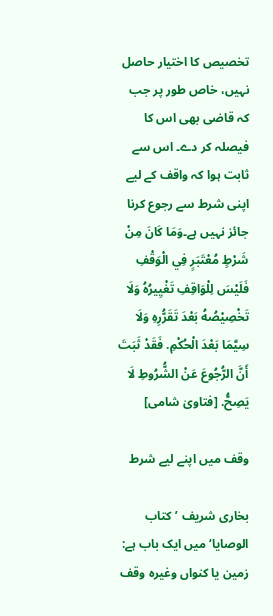تخصیص کا اختیار حاصل نہیں، خاص طور پر جب کہ قاضی بھی اس کا فیصلہ کر دے۔ اس سے ثابت ہوا کہ واقف کے لیے اپنی شرط سے رجوع کرنا جائز نہیں ہے۔وَمَا کَانَ مِنْ شَرْطٍ مُعْتَبَرٍ فِي الْوَقْفِ فَلَیْسَ لِلْوَاقِفِ تَغْیِیرُهُ وَلَا تَخْصِیْصُهُ بَعْدَ تَقَرُّرِهِ وَلَا سِیَّمَا بَعْدَ الْحُکْمِ. فَقَدْ ثَبَتَ أَنَّ الرُّجُوعَ عَنْ الشُّرُوطِ لَا یَصِحُّ. [فتاویٰ شامی]

وقف میں اپنے لیے شرط

بخاری شریف ’کتاب الوصایا‘ میں ایک باب ہے: زمین یا کنواں وغیرہ وقف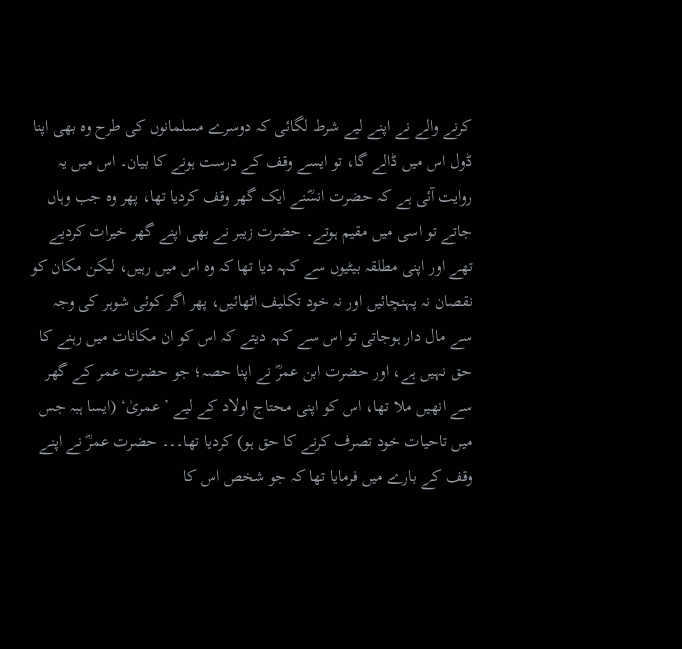کرنے والے نے اپنے لیے شرط لگائی کہ دوسرے مسلمانوں کی طرح وہ بھی اپنا ڈول اس میں ڈالے گا، تو ایسے وقف کے درست ہونے کا بیان۔ اس میں یہ روایت آئی ہے کہ حضرت انسؓنے ایک گھر وقف کردیا تھا، پھر وہ جب وہاں جاتے تو اسی میں مقیم ہوتے۔ حضرت زیبر نے بھی اپنے گھر خیرات کردیے تھے اور اپنی مطلقہ بیٹیوں سے کہہ دیا تھا کہ وہ اس میں رہیں، لیکن مکان کو نقصان نہ پہنچائیں اور نہ خود تکلیف اٹھائیں، پھر اگر کوئی شوہر کی وجہ سے مال دار ہوجاتی تو اس سے کہہ دیتے کہ اس کو ان مکانات میں رہنے کا حق نہیں ہے، اور حضرت ابن عمرؓ نے اپنا حصہ؛ جو حضرت عمر کے گھر سے انھیں ملا تھا، اس کو اپنی محتاج اولاد کے لیے ’عمریٰ‘ (ایسا ہبہ جس میں تاحیات خود تصرف کرنے کا حق ہو) کردیا تھا۔۔۔ حضرت عمرؓ نے اپنے وقف کے بارے میں فرمایا تھا کہ جو شخص اس کا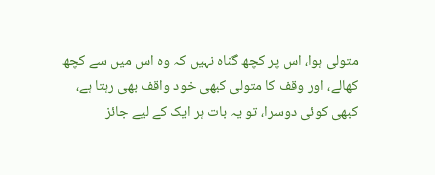متولی ہوا، اس پر کچھ گناہ نہیں کہ وہ اس میں سے کچھ کھالے، اور وقف کا متولی کبھی خود واقف بھی رہتا ہے، کبھی کوئی دوسرا، تو یہ بات ہر ایک کے لیے جائز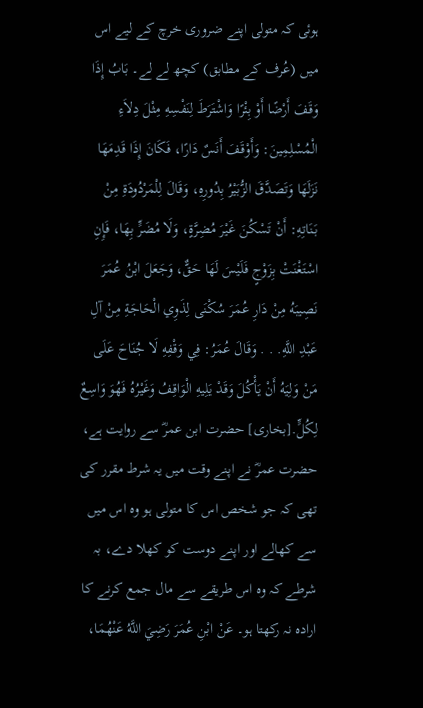ہوئی کہ متولی اپنے ضروری خرچ کے لیے اس میں (عُرف کے مطابق) کچھ لے لے۔ بَابُ إِذَا وَقَفَ أَرْضًا أَوْ بِئْرًا وَاشْتَرَطَ لِنَفْسِهِ مِثْلَ دِلاَءِ الْمُسْلِمِينَ: وَأَوْقَفَ أَنَسٌ دَارًا، فَكَانَ إِذَا قَدِمَهَا نَزَلَهَا وَتَصَدَّقَ الزُّبَيْرُ بِدُورِهِ، وَقَالَ لِلْمَرْدُودَةِ مِنْ بَنَاتِهِ: أَنْ تَسْكُنَ غَيْرَ مُضِرَّةٍ، وَلَا مُضَرٍّ بِهَا، فَإِنِ اسْتَغْنَتْ بِزَوْجٍ فَلَيْسَ لَهَا حَقٌّ، وَجَعَلَ ابْنُ عُمَرَ نَصِيبَهُ مِنْ دَارِ عُمَرَ سُكْنَى لِذَوِي الْحَاجَةِ مِنْ آلِ عَبْدِ اللَّهِ. . . وَقَالَ عُمَرُ: فِي وَقْفِهِ لَا جُنَاحَ عَلَى مَنْ وَلِيَهُ أَنْ يَأْكُلَ وَقَدْ يَلِيهِ الْوَاقِفُ وَغَيْرُهُ فَهُوَ وَاسِعٌ لِكُلٍّ.[بخاری] حضرت ابن عمرؓ سے روایت ہے، حضرت عمرؓ نے اپنے وقت میں یہ شرط مقرر کی تھی کہ جو شخص اس کا متولی ہو وہ اس میں سے کھالے اور اپنے دوست کو کھلا دے، بہ شرطے کہ وہ اس طریقے سے مال جمع کرنے کا ارادہ نہ رکھتا ہو۔ عَنْ ابْنِ عُمَرَ رَضِيَ اللَّهُ عَنْهُمَا،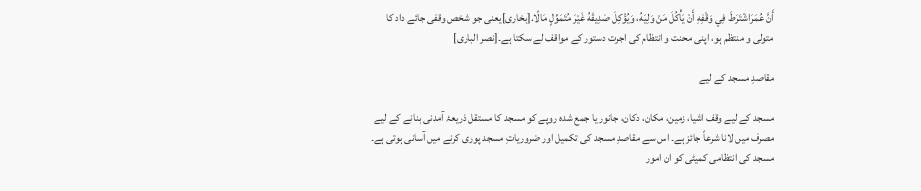أَنَّ عُمَرَاشْتَرَطَ فِي وَقْفِهِ أَنْ يَأْكُلَ مَنْ وَلِيَهُ، وَيُؤْكِلَ صَدِيقَهُ غَيْرَ مُتَمَوِّلٍ مَالًا.[بخاری]یعنی جو شخص وقفی جائے داد کا متولی و منتظم ہو، اپنی محنت و انتظام کی اجرت دستور کے مواقف لے سکتا ہے۔[نصر الباری]

مقاصدِ مسجد کے لیے

مسجد کے لیے وقف اشیا، زمین، مکان، دکان، جانور یا جمع شدہ روپے کو مسجد کا مستقل ذریعۂ آمدنی بنانے کے لیے مصرف میں لانا شرعاً جائز ہے۔ اس سے مقاصدِ مسجد کی تکمیل اور ضروریاتِ مسجد پوری کرنے میں آسانی ہوتی ہے۔ مسجد کی انتظامی کمیٹی کو ان امور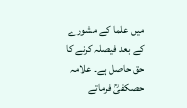میں علما کے مشورے کے بعد فیصلہ کرنے کا حق حاصل ہے۔ علامہ حصکفیؒ فرماتے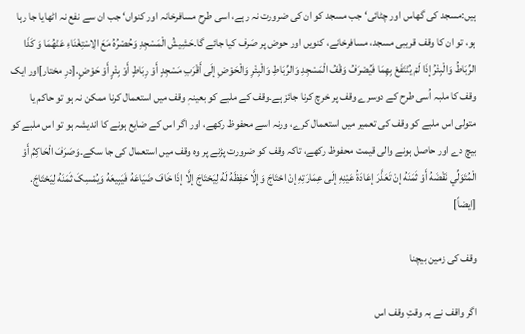ہیں:مسجد کی گھاس اور چٹائی‘ جب مسجد کو ان کی ضرورت نہ رہے، اسی طرح مسافرخانہ اور کنواں‘ جب ان سے نفع نہ اٹھایا جا رہا ہو، تو ان کا وقف قریبی مسجد، مسافرخانے، کنویں اور حوض پر صَرف کیا جائے گا۔حَشِيشُ الْمَسْجِدِ وَحُصْرُهُ مَعَ الِاسْتِغْنَاءِ عَنْهُمَا وَ كَذَا الرِّبَاطُ وَالْبِئْرُ إذَا لَمْ يُنْتَفَعْ بِهِمَا فَيُصْرَفُ وَقْفُ الْمَسْجِدِ وَالرِّبَاطِ وَالْبِئْرِ وَالْحَوْضِ إلَى أَقْرَبِ مَسْجِدٍ أَوْ رِبَاطٍ أَوْ بِئْرٍ أَوْ حَوْضٍ.[درِ مختار]اور ایک وقف کا ملبہ اُسی طرح کے دوسرے وقف پر خرچ کرنا جائز ہے۔وقف کے ملبے کو بعینہٖ وقف میں استعمال کرنا ممکن نہ ہو تو حاکم یا متولی اس ملبے کو وقف کی تعمیر میں استعمال کرے، ورنہ اسے محفوظ رکھے، اور اگر اس کے ضایع ہونے کا اندیشہ ہو تو اس ملبے کو بیچ دے اور حاصل ہونے والی قیمت محفوظ رکھے، تاکہ وقف کو ضرورت پڑنے پر وہ وقف میں استعمال کی جا سکے۔وَصَرَفَ الْحَاکِمُ أَوْ الْمُتَوَلِّي نَقْضَهُ أَوْ ثَمَنَهُ إنْ تَعَذَّرَ إعَادَةُ عَیْنِهِ إلَی عِمَارَتِهِ إنْ احْتَاجَ وَإِلَّا حَفِظَهُ لَهُ لِیَحْتَاجَ إلَّا إذَا خَافَ ضَیَاعَهُ فَیَبِیعَهُ وَیُمْسِکَ ثَمَنَهُ لِیَحْتَاجَ. [ایضاً]

وقف کی زمین بیچنا

اگر واقف نے بہ وقتِ وقف اس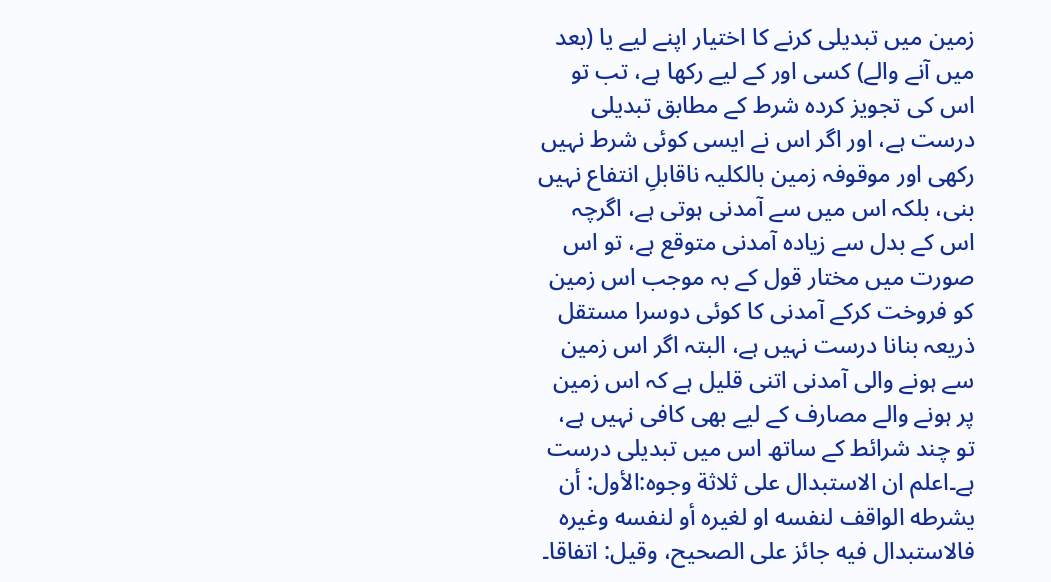زمین میں تبدیلی کرنے کا اختیار اپنے لیے یا (بعد میں آنے والے) کسی اور کے لیے رکھا ہے، تب تو اس کی تجویز کردہ شرط کے مطابق تبدیلی درست ہے، اور اگر اس نے ایسی کوئی شرط نہیں رکھی اور موقوفہ زمین بالکلیہ ناقابلِ انتفاع نہیں بنی، بلکہ اس میں سے آمدنی ہوتی ہے، اگرچہ اس کے بدل سے زیادہ آمدنی متوقع ہے، تو اس صورت میں مختار قول کے بہ موجب اس زمین کو فروخت کرکے آمدنی کا کوئی دوسرا مستقل ذریعہ بنانا درست نہیں ہے، البتہ اگر اس زمین سے ہونے والی آمدنی اتنی قلیل ہے کہ اس زمین پر ہونے والے مصارف کے لیے بھی کافی نہیں ہے، تو چند شرائط کے ساتھ اس میں تبدیلی درست ہے۔اعلم ان الاستبدال علی ثلاثة وجوه:الأول: أن یشرطه الواقف لنفسه او لغیره أو لنفسه وغیرہ فالاستبدال فیه جائز علی الصحیح، وقیل: اتفاقا۔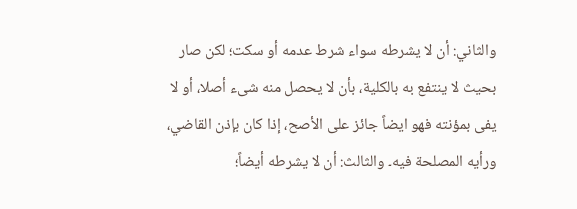والثاني: أن لا یشرطه سواء شرط عدمه أو سکت؛ لکن صار بحیث لا ینتفع به بالکلیة، بأن لا یحصل منه شیء أصلا، أو لا یفی بمؤنته فھو ایضاً جائز علی الأصح، إذا کان بإذن القاضي، ورأیه المصلحة فیه۔ والثالث: أن لا یشرطه أیضاً؛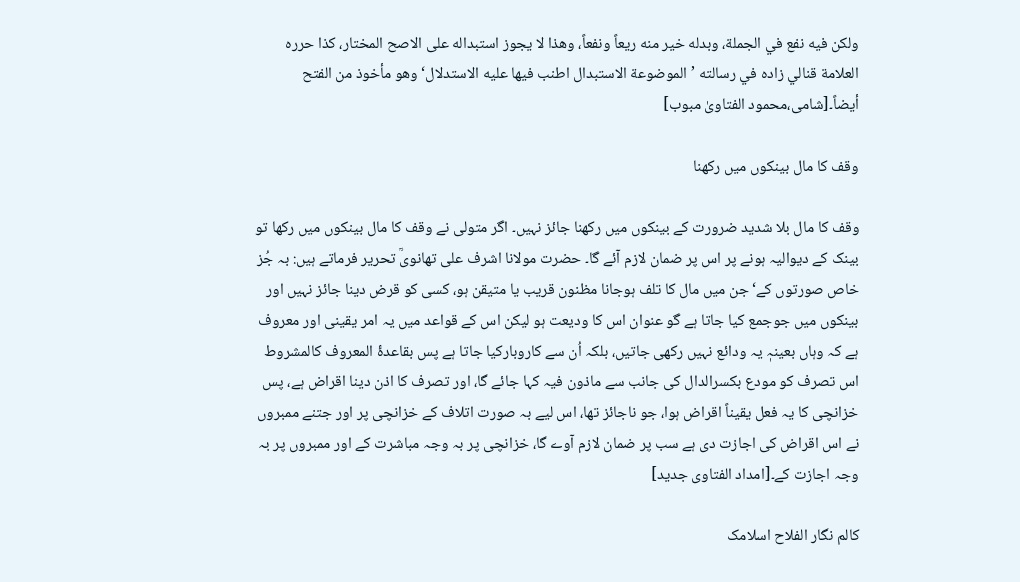ولکن فیه نفع في الجملة، وبدله خیر منه ریعاً ونفعاً، وھذا لا یجوز استبداله علی الاصح المختار، کذا حرره العلامة قنالي زاده في رسالته ’الموضوعة الاستبدال اطنب فیها علیه الاستدلال‘ وھو مأخوذ من الفتح أیضاً۔[شامی،محمود الفتاویٰ مبوب]

وقف کا مال بینکوں میں رکھنا

وقف کا مال بلا شدید ضرورت کے بینکوں میں رکھنا جائز نہیں۔ اگر متولی نے وقف کا مال بینکوں میں رکھا تو بینک کے دیوالیہ ہونے پر اس پر ضمان لازم آئے گا۔ حضرت مولانا اشرف علی تھانویؒ تحریر فرماتے ہیں: بہ جُز خاص صورتوں کے‘ جن میں مال کا تلف ہوجانا مظنون قریب یا متیقن ہو، کسی کو قرض دینا جائز نہیں اور بینکوں میں جوجمع کیا جاتا ہے گو عنوان اس کا ودیعت ہو لیکن اس کے قواعد میں یہ امر یقینی اور معروف ہے کہ وہاں بعینہٖ یہ ودائع نہیں رکھی جاتیں، بلکہ اُن سے کاروبارکیا جاتا ہے پس بقاعدۂ المعروف کالمشروط اس تصرف کو مودع بکسرالدال کی جانب سے ماذون فیہ کہا جائے گا، اور تصرف کا اذن دینا اقراض ہے، پس خزانچی کا یہ فعل یقیناً اقراض ہوا، جو ناجائز تھا، اس لیے بہ صورت اتلاف کے خزانچی پر اور جتنے ممبروں نے اس اقراض کی اجازت دی ہے سب پر ضمان لازم آوے گا، خزانچی پر بہ وجہ مباشرت کے اور ممبروں پر بہ وجہ اجازت کے۔[امداد الفتاوی جدید]

کالم نگار الفلاح اسلامک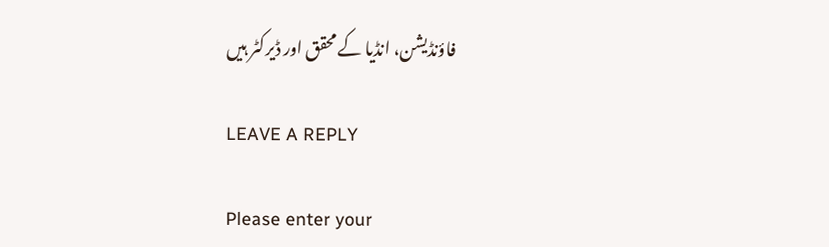فاؤنڈیشن، انڈیا کے محقق اور ڈیرکٹر ہیں

LEAVE A REPLY

Please enter your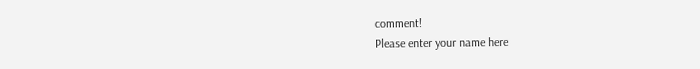comment!
Please enter your name here